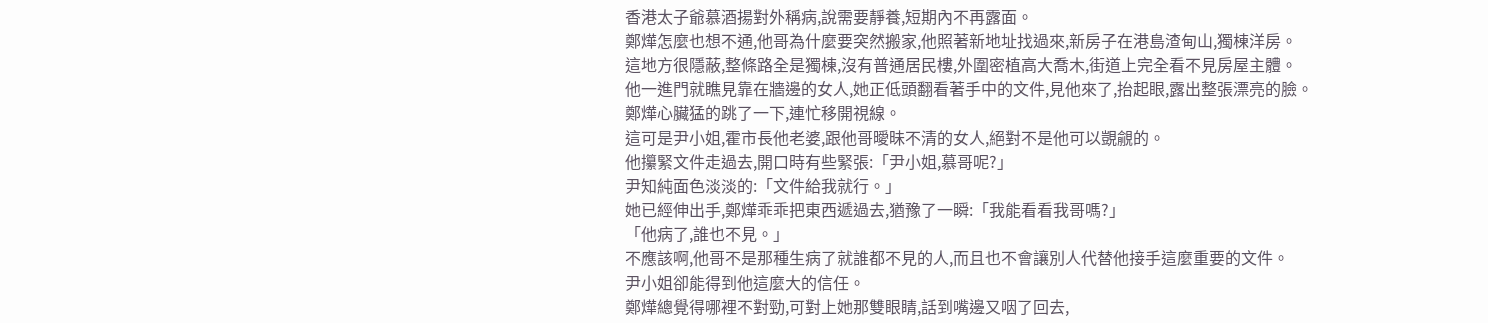香港太子爺慕酒揚對外稱病,說需要靜養,短期內不再露面。
鄭燁怎麼也想不通,他哥為什麼要突然搬家,他照著新地址找過來,新房子在港島渣甸山,獨棟洋房。
這地方很隱蔽,整條路全是獨棟,沒有普通居民樓,外圍密植高大喬木,街道上完全看不見房屋主體。
他一進門就瞧見靠在牆邊的女人,她正低頭翻看著手中的文件,見他來了,抬起眼,露出整張漂亮的臉。
鄭燁心臟猛的跳了一下,連忙移開視線。
這可是尹小姐,霍市長他老婆,跟他哥曖昧不清的女人,絕對不是他可以覬覦的。
他攥緊文件走過去,開口時有些緊張:「尹小姐,慕哥呢?」
尹知純面色淡淡的:「文件給我就行。」
她已經伸出手,鄭燁乖乖把東西遞過去,猶豫了一瞬:「我能看看我哥嗎?」
「他病了,誰也不見。」
不應該啊,他哥不是那種生病了就誰都不見的人,而且也不會讓別人代替他接手這麼重要的文件。
尹小姐卻能得到他這麼大的信任。
鄭燁總覺得哪裡不對勁,可對上她那雙眼睛,話到嘴邊又咽了回去,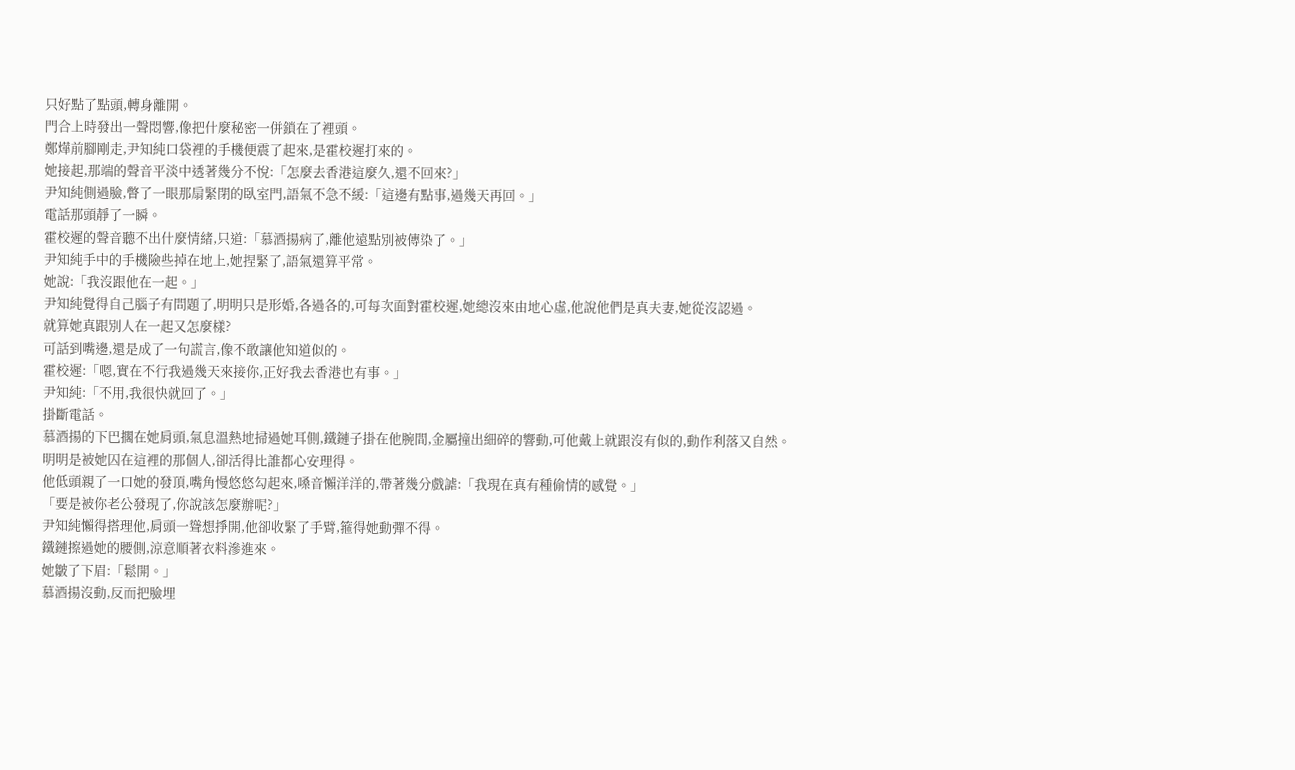只好點了點頭,轉身離開。
門合上時發出一聲悶響,像把什麼秘密一併鎖在了裡頭。
鄭燁前腳剛走,尹知純口袋裡的手機便震了起來,是霍校遲打來的。
她接起,那端的聲音平淡中透著幾分不悅:「怎麼去香港這麼久,還不回來?」
尹知純側過臉,瞥了一眼那扇緊閉的臥室門,語氣不急不緩:「這邊有點事,過幾天再回。」
電話那頭靜了一瞬。
霍校遲的聲音聽不出什麼情緒,只道:「慕酒揚病了,離他遠點別被傳染了。」
尹知純手中的手機險些掉在地上,她捏緊了,語氣還算平常。
她說:「我沒跟他在一起。」
尹知純覺得自己腦子有問題了,明明只是形婚,各過各的,可每次面對霍校遲,她總沒來由地心虛,他說他們是真夫妻,她從沒認過。
就算她真跟別人在一起又怎麼樣?
可話到嘴邊,還是成了一句謊言,像不敢讓他知道似的。
霍校遲:「嗯,實在不行我過幾天來接你,正好我去香港也有事。」
尹知純:「不用,我很快就回了。」
掛斷電話。
慕酒揚的下巴擱在她肩頭,氣息溫熱地掃過她耳側,鐵鏈子掛在他腕間,金屬撞出細碎的響動,可他戴上就跟沒有似的,動作利落又自然。
明明是被她囚在這裡的那個人,卻活得比誰都心安理得。
他低頭親了一口她的發頂,嘴角慢悠悠勾起來,嗓音懶洋洋的,帶著幾分戲謔:「我現在真有種偷情的感覺。」
「要是被你老公發現了,你說該怎麼辦呢?」
尹知純懶得搭理他,肩頭一聳想掙開,他卻收緊了手臂,箍得她動彈不得。
鐵鏈擦過她的腰側,涼意順著衣料滲進來。
她皺了下眉:「鬆開。」
慕酒揚沒動,反而把臉埋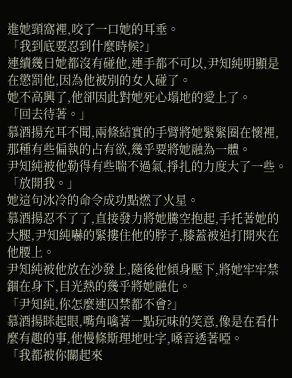進她頸窩裡,咬了一口她的耳垂。
「我到底要忍到什麼時候?」
連續幾日她都沒有碰他,連手都不可以,尹知純明顯是在懲罰他,因為他被別的女人碰了。
她不高興了,他卻因此對她死心塌地的愛上了。
「回去待著。」
慕酒揚充耳不聞,兩條結實的手臂將她緊緊圈在懷裡,那種有些偏執的占有欲,幾乎要將她融為一體。
尹知純被他勒得有些喘不過氣,掙扎的力度大了一些。
「放開我。」
她這句冰冷的命令成功點燃了火星。
慕酒揚忍不了了,直接發力將她騰空抱起,手托著她的大腿,尹知純嚇的緊摟住他的脖子,膝蓋被迫打開夾在他腰上。
尹知純被他放在沙發上,隨後他傾身壓下,將她牢牢禁錮在身下,目光熱的幾乎將她融化。
「尹知純,你怎麼連囚禁都不會?」
慕酒揚眯起眼,嘴角噙著一點玩味的笑意,像是在看什麼有趣的事,他慢條斯理地吐字,嗓音透著啞。
「我都被你關起來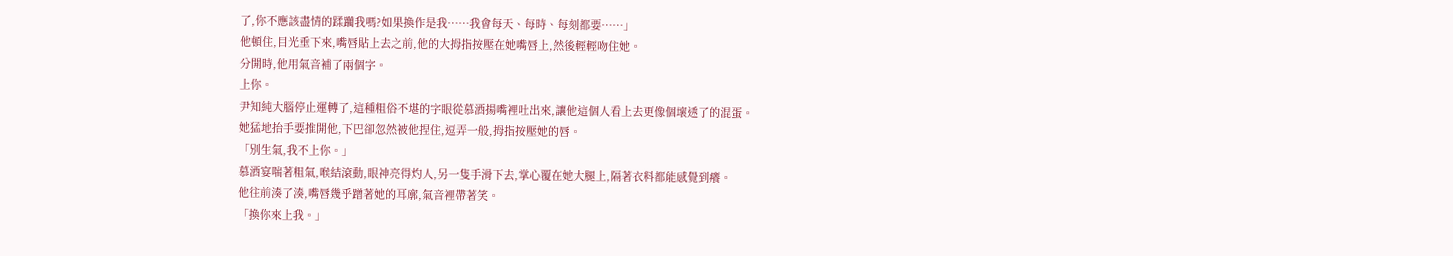了,你不應該盡情的蹂躪我嗎?如果換作是我……我會每天、每時、每刻都要……」
他頓住,目光垂下來,嘴唇貼上去之前,他的大拇指按壓在她嘴唇上,然後輕輕吻住她。
分開時,他用氣音補了兩個字。
上你。
尹知純大腦停止運轉了,這種粗俗不堪的字眼從慕酒揚嘴裡吐出來,讓他這個人看上去更像個壞透了的混蛋。
她猛地抬手要推開他,下巴卻忽然被他捏住,逗弄一般,拇指按壓她的唇。
「別生氣,我不上你。」
慕酒宴喘著粗氣,喉結滾動,眼神亮得灼人,另一隻手滑下去,掌心覆在她大腿上,隔著衣料都能感覺到癢。
他往前湊了湊,嘴唇幾乎蹭著她的耳廓,氣音裡帶著笑。
「換你來上我。」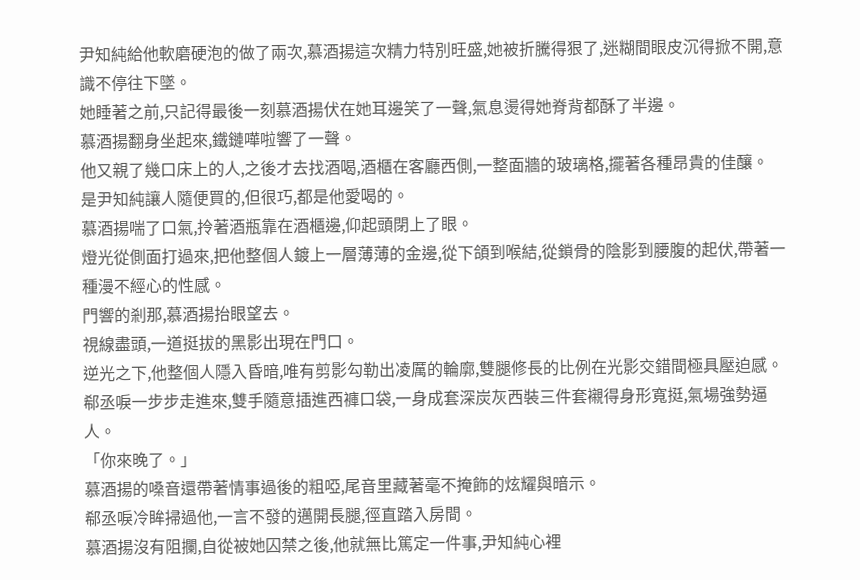尹知純給他軟磨硬泡的做了兩次,慕酒揚這次精力特別旺盛,她被折騰得狠了,迷糊間眼皮沉得掀不開,意識不停往下墜。
她睡著之前,只記得最後一刻慕酒揚伏在她耳邊笑了一聲,氣息燙得她脊背都酥了半邊。
慕酒揚翻身坐起來,鐵鏈嘩啦響了一聲。
他又親了幾口床上的人,之後才去找酒喝,酒櫃在客廳西側,一整面牆的玻璃格,擺著各種昂貴的佳釀。
是尹知純讓人隨便買的,但很巧,都是他愛喝的。
慕酒揚喘了口氣,拎著酒瓶靠在酒櫃邊,仰起頭閉上了眼。
燈光從側面打過來,把他整個人鍍上一層薄薄的金邊,從下頜到喉結,從鎖骨的陰影到腰腹的起伏,帶著一種漫不經心的性感。
門響的剎那,慕酒揚抬眼望去。
視線盡頭,一道挺拔的黑影出現在門口。
逆光之下,他整個人隱入昏暗,唯有剪影勾勒出凌厲的輪廓,雙腿修長的比例在光影交錯間極具壓迫感。
郗丞唳一步步走進來,雙手隨意插進西褲口袋,一身成套深炭灰西裝三件套襯得身形寬挺,氣場強勢逼人。
「你來晚了。」
慕酒揚的嗓音還帶著情事過後的粗啞,尾音里藏著毫不掩飾的炫耀與暗示。
郗丞唳冷眸掃過他,一言不發的邁開長腿,徑直踏入房間。
慕酒揚沒有阻攔,自從被她囚禁之後,他就無比篤定一件事,尹知純心裡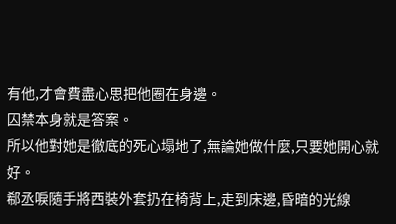有他,才會費盡心思把他圈在身邊。
囚禁本身就是答案。
所以他對她是徹底的死心塌地了,無論她做什麼,只要她開心就好。
郗丞唳隨手將西裝外套扔在椅背上,走到床邊,昏暗的光線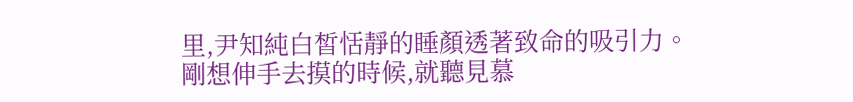里,尹知純白皙恬靜的睡顏透著致命的吸引力。
剛想伸手去摸的時候,就聽見慕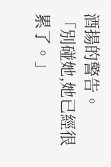酒揚的警告。
「別碰她,她已經很累了。」